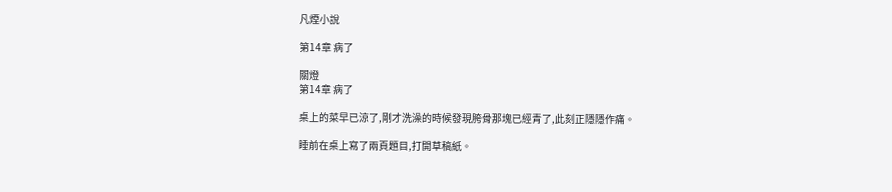凡煙小說

第14章 病了

關燈
第14章 病了

桌上的菜早已涼了,剛才洗澡的時候發現胯骨那塊已經青了,此刻正隱隱作痛。

睡前在桌上寫了兩頁題目,打開草稿紙。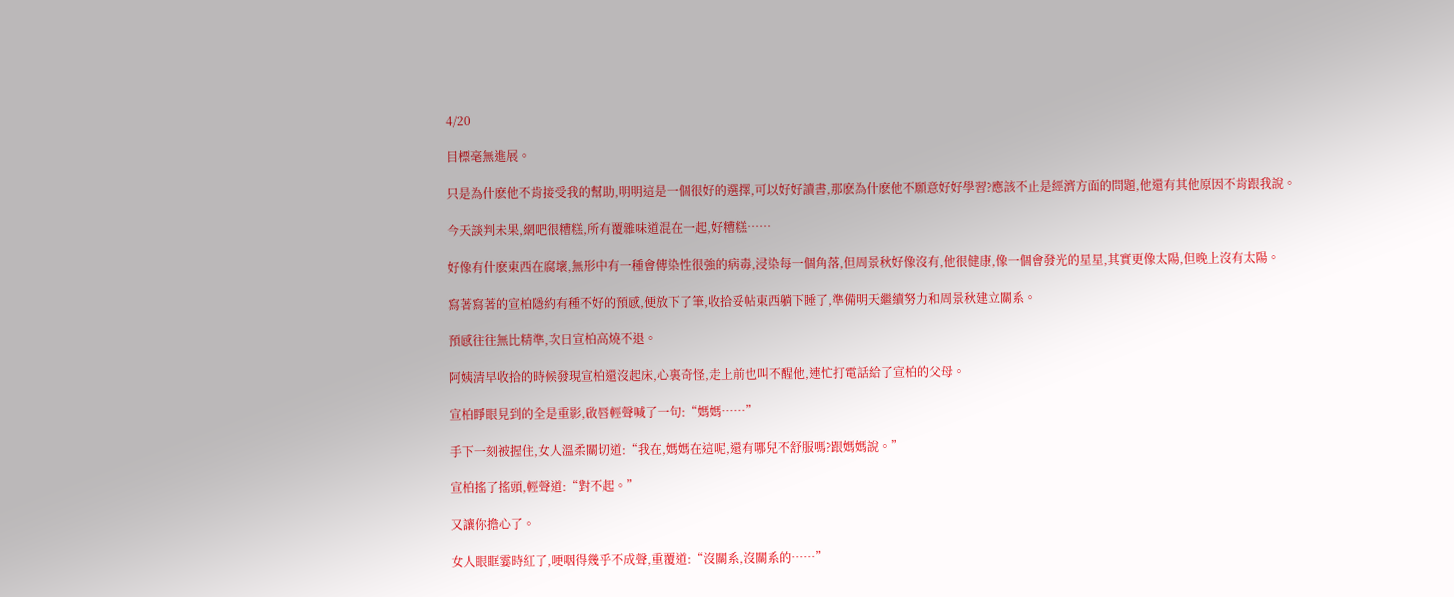4/20

目標毫無進展。

只是為什麽他不肯接受我的幫助,明明這是一個很好的選擇,可以好好讀書,那麽為什麽他不願意好好學習?應該不止是經濟方面的問題,他還有其他原因不肯跟我說。

今天談判未果,網吧很糟糕,所有覆雜味道混在一起,好糟糕……

好像有什麽東西在腐壞,無形中有一種會傳染性很強的病毒,浸染每一個角落,但周景秋好像沒有,他很健康,像一個會發光的星星,其實更像太陽,但晚上沒有太陽。

寫著寫著的宣柏隱約有種不好的預感,便放下了筆,收拾妥帖東西躺下睡了,準備明天繼續努力和周景秋建立關系。

預感往往無比精準,次日宣柏高燒不退。

阿姨清早收拾的時候發現宣柏還沒起床,心裏奇怪,走上前也叫不醒他,連忙打電話給了宣柏的父母。

宣柏睜眼見到的全是重影,啟唇輕聲喊了一句:“媽媽……”

手下一刻被握住,女人溫柔關切道:“我在,媽媽在這呢,還有哪兒不舒服嗎?跟媽媽說。”

宣柏搖了搖頭,輕聲道:“對不起。”

又讓你擔心了。

女人眼眶霎時紅了,哽咽得幾乎不成聲,重覆道:“沒關系,沒關系的……”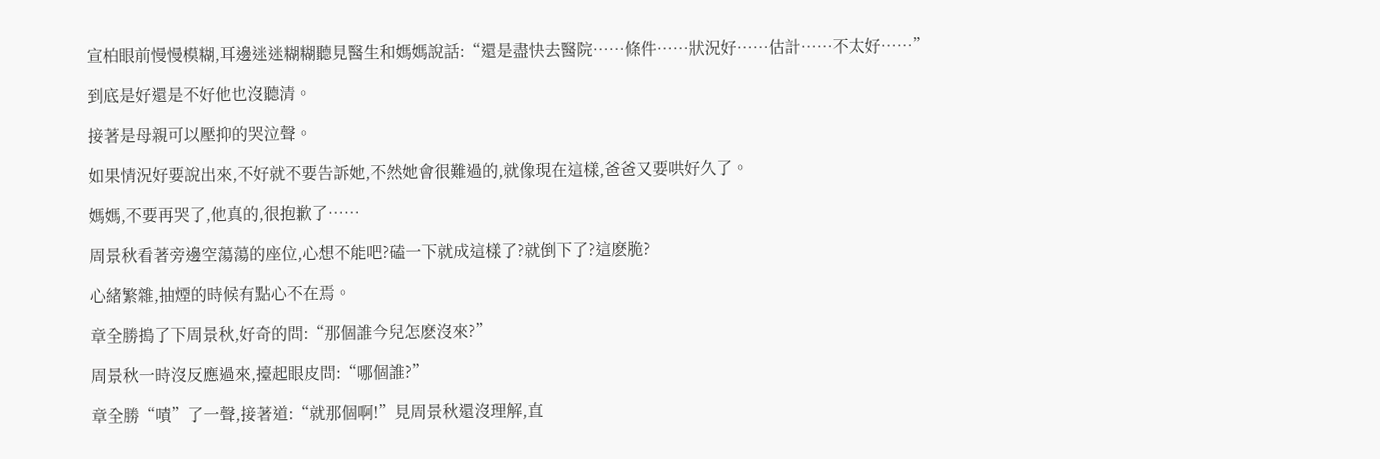宣柏眼前慢慢模糊,耳邊迷迷糊糊聽見醫生和媽媽說話:“還是盡快去醫院……條件……狀況好……估計……不太好……”

到底是好還是不好他也沒聽清。

接著是母親可以壓抑的哭泣聲。

如果情況好要說出來,不好就不要告訴她,不然她會很難過的,就像現在這樣,爸爸又要哄好久了。

媽媽,不要再哭了,他真的,很抱歉了……

周景秋看著旁邊空蕩蕩的座位,心想不能吧?磕一下就成這樣了?就倒下了?這麽脆?

心緒繁雜,抽煙的時候有點心不在焉。

章全勝搗了下周景秋,好奇的問:“那個誰今兒怎麽沒來?”

周景秋一時沒反應過來,擡起眼皮問:“哪個誰?”

章全勝“嘖”了一聲,接著道:“就那個啊!”見周景秋還沒理解,直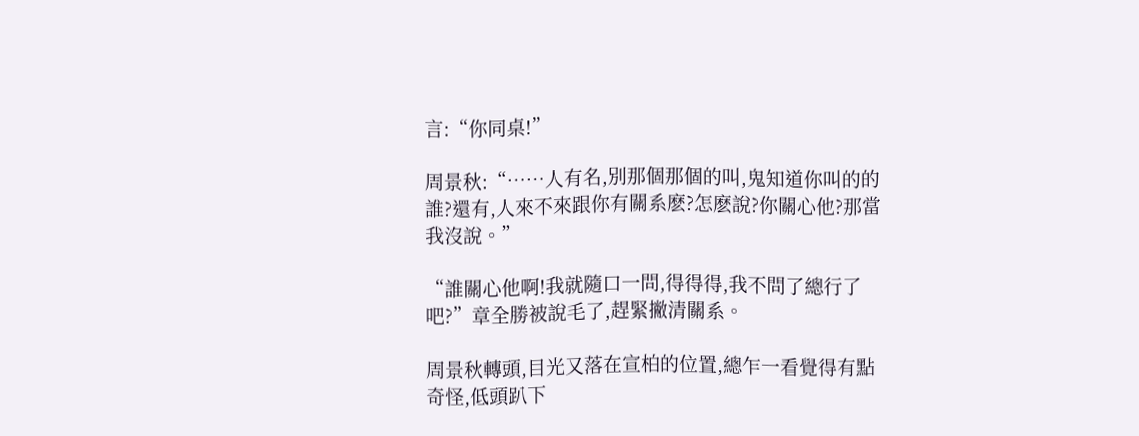言:“你同桌!”

周景秋:“……人有名,別那個那個的叫,鬼知道你叫的的誰?還有,人來不來跟你有關系麽?怎麽說?你關心他?那當我沒說。”

“誰關心他啊!我就隨口一問,得得得,我不問了總行了吧?”章全勝被說毛了,趕緊撇清關系。

周景秋轉頭,目光又落在宣柏的位置,總乍一看覺得有點奇怪,低頭趴下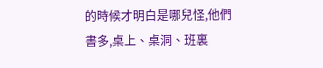的時候才明白是哪兒怪,他們書多,桌上、桌洞、班裏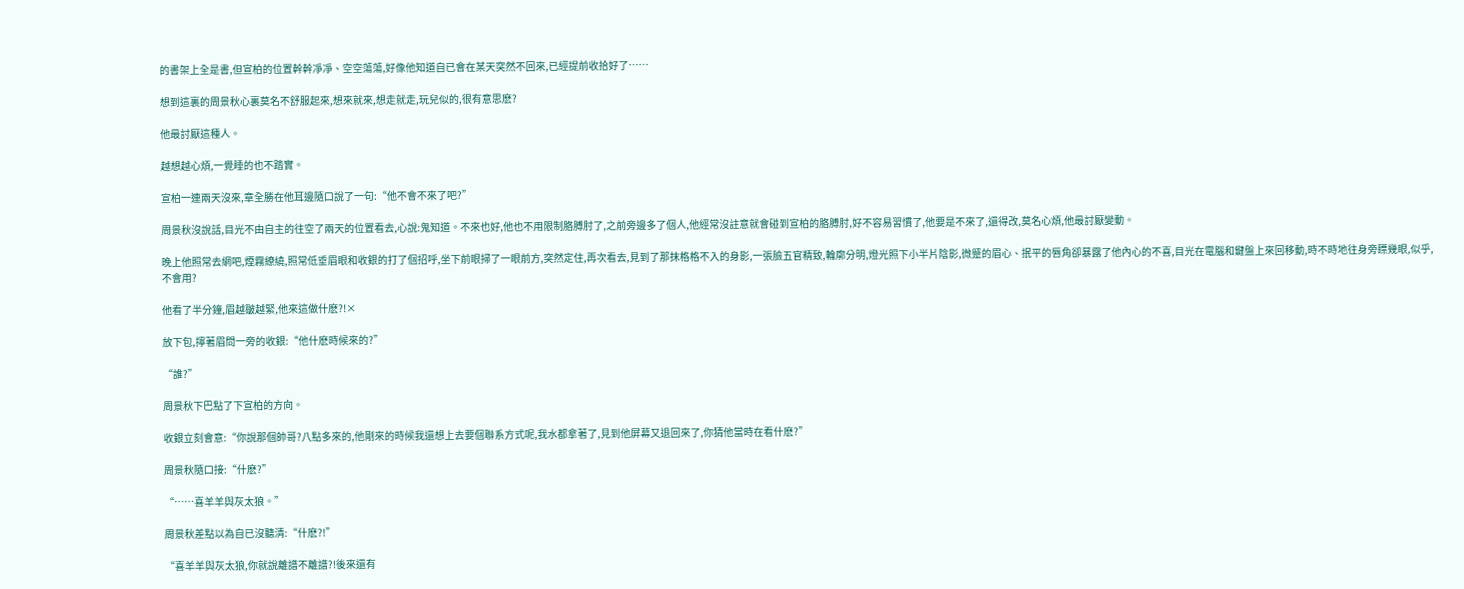的書架上全是書,但宣柏的位置幹幹凈凈、空空蕩蕩,好像他知道自已會在某天突然不回來,已經提前收拾好了……

想到這裏的周景秋心裏莫名不舒服起來,想來就來,想走就走,玩兒似的,很有意思麽?

他最討厭這種人。

越想越心煩,一覺睡的也不踏實。

宣柏一連兩天沒來,章全勝在他耳邊隨口說了一句:“他不會不來了吧?”

周景秋沒說話,目光不由自主的往空了兩天的位置看去,心說:鬼知道。不來也好,他也不用限制胳膊肘了,之前旁邊多了個人,他經常沒註意就會碰到宣柏的胳膊肘,好不容易習慣了,他要是不來了,還得改,莫名心煩,他最討厭變動。

晚上他照常去網吧,煙霧繚繞,照常低垂眉眼和收銀的打了個招呼,坐下前眼掃了一眼前方,突然定住,再次看去,見到了那抹格格不入的身影,一張臉五官精致,輪廓分明,燈光照下小半片陰影,微蹙的眉心、抿平的唇角卻暴露了他內心的不喜,目光在電腦和鍵盤上來回移動,時不時地往身旁瞟幾眼,似乎,不會用?

他看了半分鐘,眉越皺越緊,他來這做什麽?!×

放下包,擰著眉問一旁的收銀:“他什麽時候來的?”

“誰?”

周景秋下巴點了下宣柏的方向。

收銀立刻會意:“你說那個帥哥?八點多來的,他剛來的時候我還想上去要個聯系方式呢,我水都拿著了,見到他屏幕又退回來了,你猜他當時在看什麽?”

周景秋隨口接:“什麽?”

“……喜羊羊與灰太狼。”

周景秋差點以為自已沒聽清:“什麽?!”

“喜羊羊與灰太狼,你就說離譜不離譜?!後來還有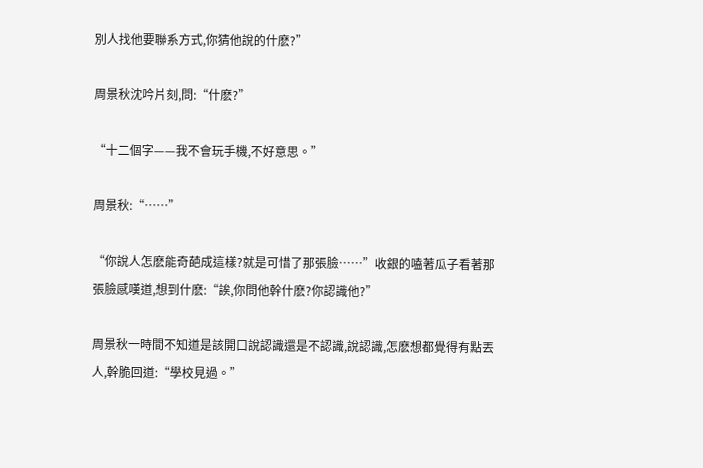別人找他要聯系方式,你猜他說的什麽?”

周景秋沈吟片刻,問:“什麽?”

“十二個字——我不會玩手機,不好意思。”

周景秋:“……”

“你說人怎麽能奇葩成這樣?就是可惜了那張臉……”收銀的嗑著瓜子看著那張臉感嘆道,想到什麽:“誒,你問他幹什麽?你認識他?”

周景秋一時間不知道是該開口說認識還是不認識,說認識,怎麽想都覺得有點丟人,幹脆回道:“學校見過。”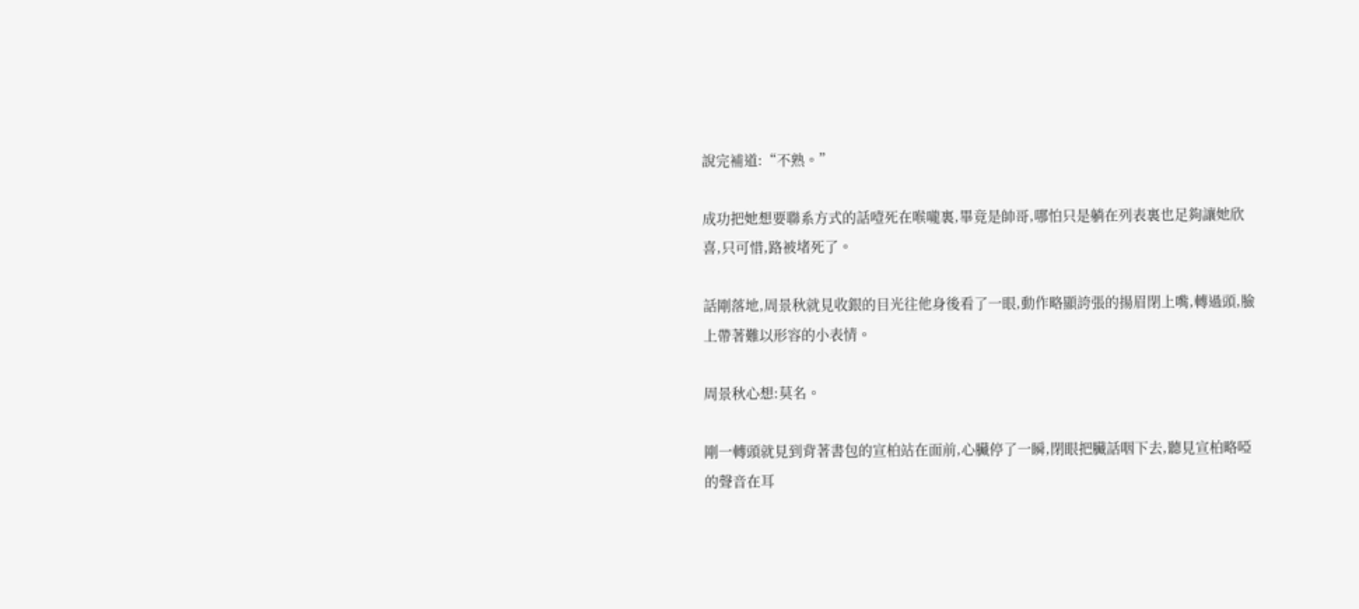說完補道:“不熟。”

成功把她想要聯系方式的話噎死在喉嚨裏,畢竟是帥哥,哪怕只是躺在列表裏也足夠讓她欣喜,只可惜,路被堵死了。

話剛落地,周景秋就見收銀的目光往他身後看了一眼,動作略顯誇張的揚眉閉上嘴,轉過頭,臉上帶著難以形容的小表情。

周景秋心想:莫名。

剛一轉頭就見到背著書包的宣柏站在面前,心臟停了一瞬,閉眼把臟話咽下去,聽見宣柏略啞的聲音在耳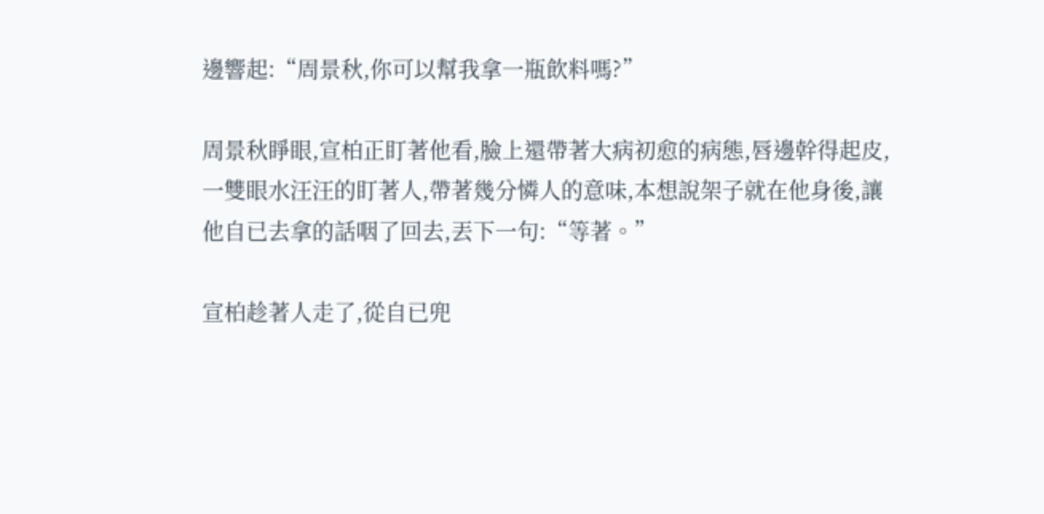邊響起:“周景秋,你可以幫我拿一瓶飲料嗎?”

周景秋睜眼,宣柏正盯著他看,臉上還帶著大病初愈的病態,唇邊幹得起皮,一雙眼水汪汪的盯著人,帶著幾分憐人的意味,本想說架子就在他身後,讓他自已去拿的話咽了回去,丟下一句:“等著。”

宣柏趁著人走了,從自已兜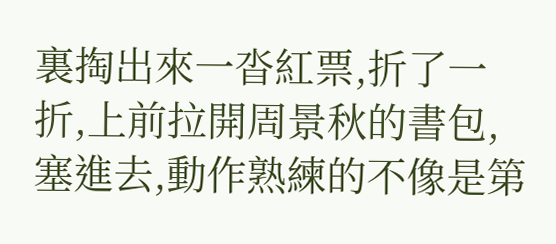裏掏出來一沓紅票,折了一折,上前拉開周景秋的書包,塞進去,動作熟練的不像是第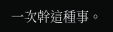一次幹這種事。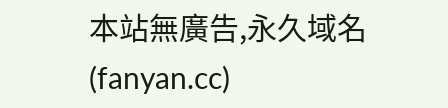本站無廣告,永久域名(fanyan.cc)